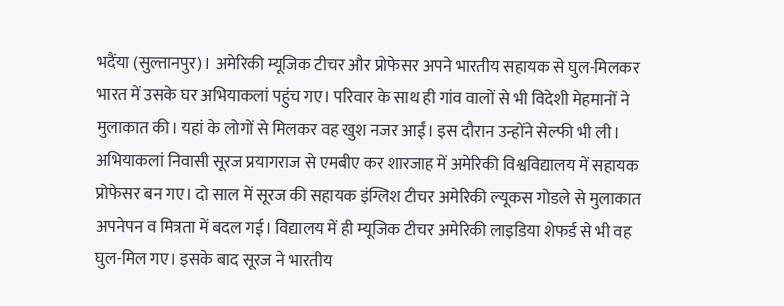भदैंया (सुल्तानपुर)। अमेरिकी म्यूजिक टीचर और प्रोफेसर अपने भारतीय सहायक से घुल-मिलकर भारत में उसके घर अभियाकलां पहुंच गए। परिवार के साथ ही गांव वालों से भी विदेशी मेहमानों ने मुलाकात की। यहां के लोगों से मिलकर वह खुश नजर आईं। इस दौरान उन्होंने सेल्फी भी ली।
अभियाकलां निवासी सूरज प्रयागराज से एमबीए कर शारजाह में अमेरिकी विश्वविद्यालय में सहायक प्रोफेसर बन गए। दो साल में सूरज की सहायक इंग्लिश टीचर अमेरिकी ल्यूकस गोडले से मुलाकात अपनेपन व मित्रता में बदल गई। विद्यालय में ही म्यूजिक टीचर अमेरिकी लाइडिया शेफर्ड से भी वह घुल-मिल गए। इसके बाद सूरज ने भारतीय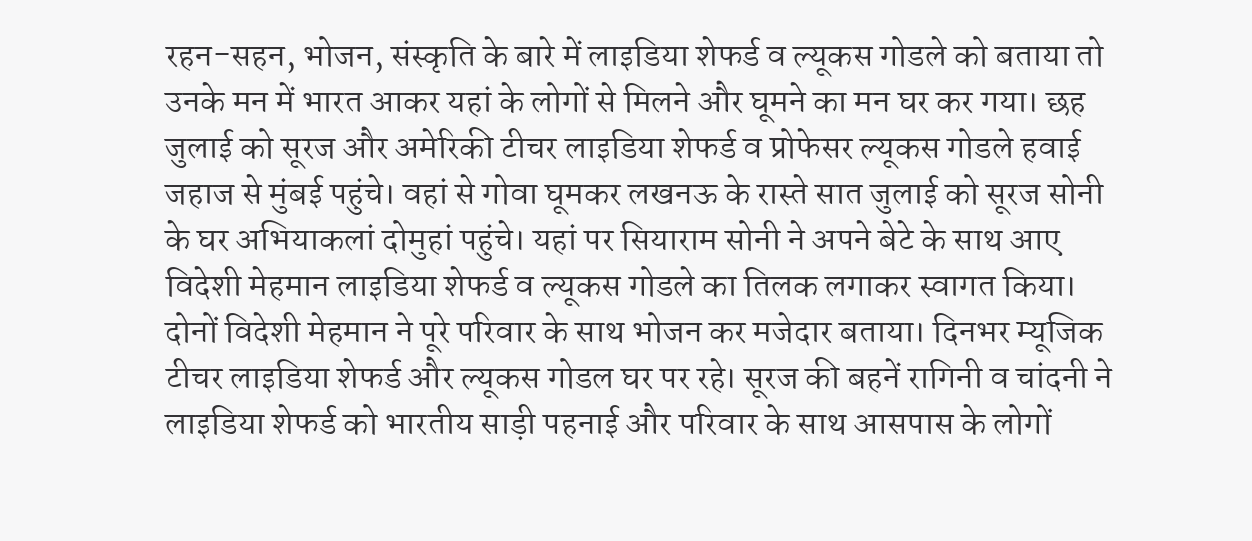रहन-सहन, भोजन, संस्कृति के बारे में लाइडिया शेफर्ड व ल्यूकस गोडले को बताया तो उनके मन में भारत आकर यहां के लोगों से मिलने और घूमने का मन घर कर गया। छह जुलाई को सूरज और अमेरिकी टीचर लाइडिया शेफर्ड व प्रोफेसर ल्यूकस गोडले हवाई जहाज से मुंबई पहुंचे। वहां से गोवा घूमकर लखनऊ के रास्ते सात जुलाई को सूरज सोनी के घर अभियाकलां दोमुहां पहुंचे। यहां पर सियाराम सोनी ने अपने बेटे के साथ आए विदेशी मेहमान लाइडिया शेफर्ड व ल्यूकस गोडले का तिलक लगाकर स्वागत किया।
दोनों विदेशी मेहमान ने पूरे परिवार के साथ भोजन कर मजेदार बताया। दिनभर म्यूजिक टीचर लाइडिया शेफर्ड और ल्यूकस गोडल घर पर रहे। सूरज की बहनें रागिनी व चांदनी ने लाइडिया शेफर्ड को भारतीय साड़ी पहनाई और परिवार के साथ आसपास के लोगों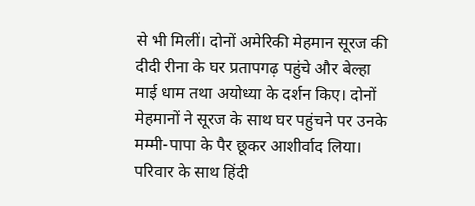से भी मिलीं। दोनों अमेरिकी मेहमान सूरज की दीदी रीना के घर प्रतापगढ़ पहुंचे और बेल्हा माई धाम तथा अयोध्या के दर्शन किए। दोनों मेहमानों ने सूरज के साथ घर पहुंचने पर उनके मम्मी-पापा के पैर छूकर आशीर्वाद लिया। परिवार के साथ हिंदी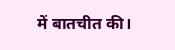में बातचीत की।